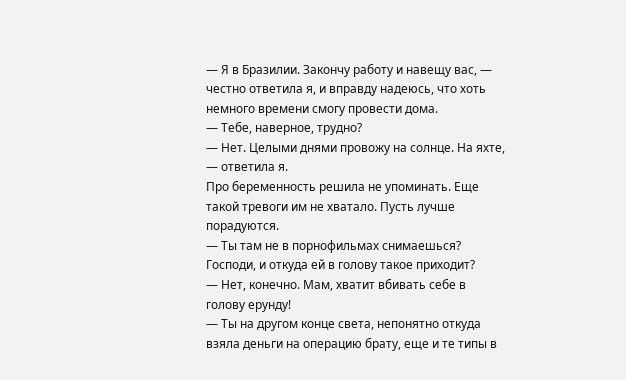— Я в Бразилии. Закончу работу и навещу вас, — честно ответила я, и вправду надеюсь, что хоть немного времени смогу провести дома.
— Тебе, наверное, трудно?
— Нет. Целыми днями провожу на солнце. На яхте, — ответила я.
Про беременность решила не упоминать. Еще такой тревоги им не хватало. Пусть лучше порадуются.
— Ты там не в порнофильмах снимаешься?
Господи, и откуда ей в голову такое приходит?
— Нет, конечно. Мам, хватит вбивать себе в голову ерунду!
— Ты на другом конце света, непонятно откуда взяла деньги на операцию брату, еще и те типы в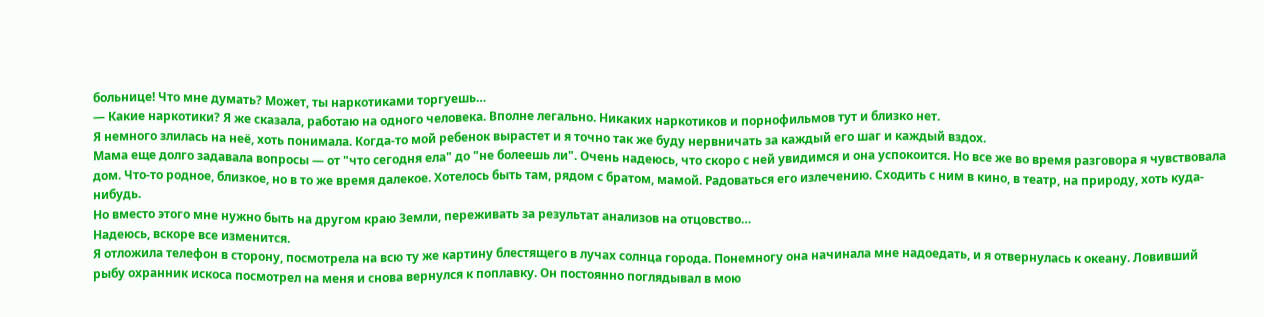больнице! Что мне думать? Может, ты наркотиками торгуешь…
— Какие наркотики? Я же сказала, работаю на одного человека. Вполне легально. Никаких наркотиков и порнофильмов тут и близко нет.
Я немного злилась на неё, хоть понимала. Когда-то мой ребенок вырастет и я точно так же буду нервничать за каждый его шаг и каждый вздох.
Мама еще долго задавала вопросы — от "что сегодня ела" до "не болеешь ли". Очень надеюсь, что скоро с ней увидимся и она успокоится. Но все же во время разговора я чувствовала дом. Что-то родное, близкое, но в то же время далекое. Хотелось быть там, рядом с братом, мамой. Радоваться его излечению. Сходить с ним в кино, в театр, на природу, хоть куда-нибудь.
Но вместо этого мне нужно быть на другом краю Земли, переживать за результат анализов на отцовство…
Надеюсь, вскоре все изменится.
Я отложила телефон в сторону, посмотрела на всю ту же картину блестящего в лучах солнца города. Понемногу она начинала мне надоедать, и я отвернулась к океану. Ловивший рыбу охранник искоса посмотрел на меня и снова вернулся к поплавку. Он постоянно поглядывал в мою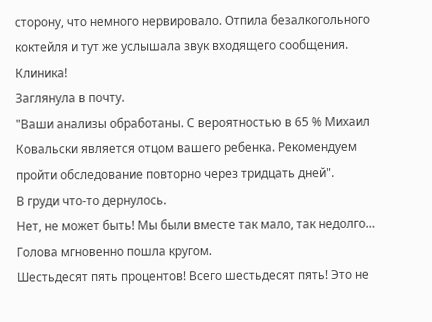сторону, что немного нервировало. Отпила безалкогольного коктейля и тут же услышала звук входящего сообщения.
Клиника!
Заглянула в почту.
"Ваши анализы обработаны. С вероятностью в 65 % Михаил Ковальски является отцом вашего ребенка. Рекомендуем пройти обследование повторно через тридцать дней".
В груди что-то дернулось.
Нет, не может быть! Мы были вместе так мало, так недолго…
Голова мгновенно пошла кругом.
Шестьдесят пять процентов! Всего шестьдесят пять! Это не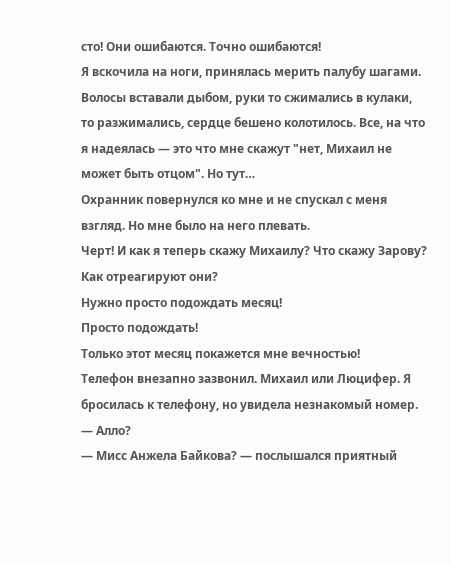сто! Они ошибаются. Точно ошибаются!
Я вскочила на ноги, принялась мерить палубу шагами. Волосы вставали дыбом, руки то сжимались в кулаки, то разжимались, сердце бешено колотилось. Все, на что я надеялась — это что мне скажут "нет, Михаил не может быть отцом". Но тут…
Охранник повернулся ко мне и не спускал с меня взгляд. Но мне было на него плевать.
Черт! И как я теперь скажу Михаилу? Что скажу Зарову? Как отреагируют они?
Нужно просто подождать месяц!
Просто подождать!
Только этот месяц покажется мне вечностью!
Телефон внезапно зазвонил. Михаил или Люцифер. Я бросилась к телефону, но увидела незнакомый номер.
— Алло?
— Мисс Анжела Байкова? — послышался приятный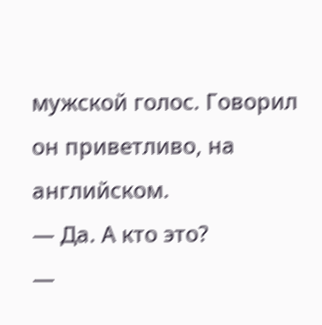мужской голос. Говорил он приветливо, на английском.
— Да. А кто это?
—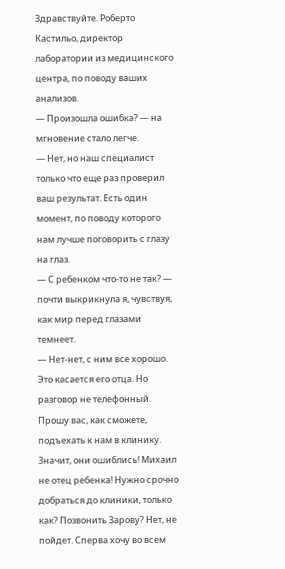Здравствуйте. Роберто Кастильо, директор лаборатории из медицинского центра, по поводу ваших анализов.
— Произошла ошибка? — на мгновение стало легче.
— Нет, но наш специалист только что еще раз проверил ваш результат. Есть один момент, по поводу которого нам лучше поговорить с глазу на глаз.
— С ребенком что-то не так? — почти выкрикнула я, чувствуя, как мир перед глазами темнеет.
— Нет-нет, с ним все хорошо. Это касается его отца. Но разговор не телефонный. Прошу вас, как сможете, подъехать к нам в клинику.
Значит, они ошиблись! Михаил не отец ребенка! Нужно срочно добраться до клиники, только как? Позвонить Зарову? Нет, не пойдет. Сперва хочу во всем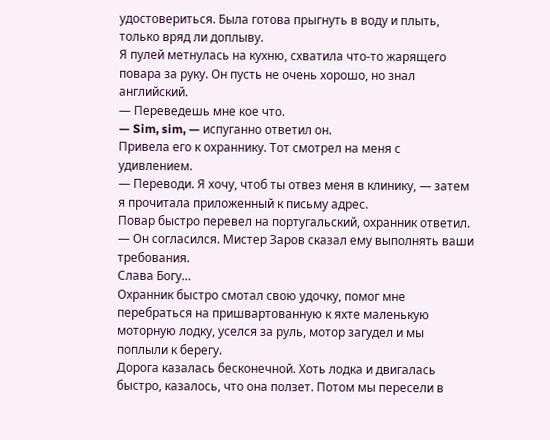удостовериться. Была готова прыгнуть в воду и плыть, только вряд ли доплыву.
Я пулей метнулась на кухню, схватила что-то жарящего повара за руку. Он пусть не очень хорошо, но знал английский.
— Переведешь мне кое что.
— Sim, sim, — испуганно ответил он.
Привела его к охраннику. Тот смотрел на меня с удивлением.
— Переводи. Я хочу, чтоб ты отвез меня в клинику, — затем я прочитала приложенный к письму адрес.
Повар быстро перевел на португальский, охранник ответил.
— Он согласился. Мистер Заров сказал ему выполнять ваши требования.
Слава Богу…
Охранник быстро смотал свою удочку, помог мне перебраться на пришвартованную к яхте маленькую моторную лодку, уселся за руль, мотор загудел и мы поплыли к берегу.
Дорога казалась бесконечной. Хоть лодка и двигалась быстро, казалось, что она ползет. Потом мы пересели в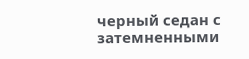черный седан с затемненными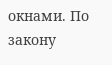окнами. По закону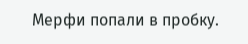Мерфи попали в пробку.